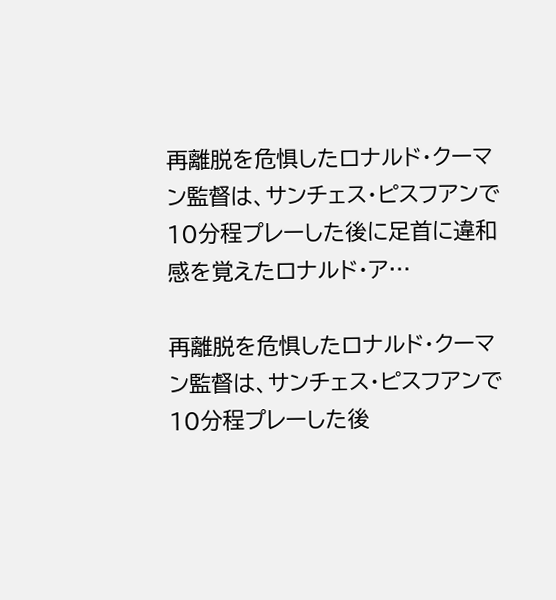再離脱を危惧したロナルド・クーマン監督は、サンチェス・ピスフアンで10分程プレーした後に足首に違和感を覚えたロナルド・ア…

再離脱を危惧したロナルド・クーマン監督は、サンチェス・ピスフアンで10分程プレーした後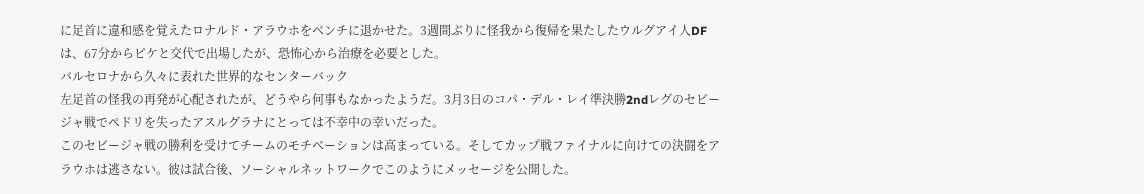に足首に違和感を覚えたロナルド・アラウホをベンチに退かせた。3週間ぶりに怪我から復帰を果たしたウルグアイ人DFは、67分からピケと交代で出場したが、恐怖心から治療を必要とした。
バルセロナから久々に表れた世界的なセンターバック
左足首の怪我の再発が心配されたが、どうやら何事もなかったようだ。3月3日のコパ・デル・レイ準決勝2ndレグのセビージャ戦でペドリを失ったアスルグラナにとっては不幸中の幸いだった。
このセビージャ戦の勝利を受けてチームのモチベーションは高まっている。そしてカップ戦ファイナルに向けての決闘をアラウホは逃さない。彼は試合後、ソーシャルネットワークでこのようにメッセージを公開した。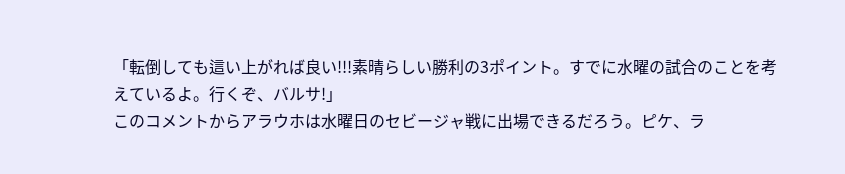「転倒しても這い上がれば良い!!!素晴らしい勝利の3ポイント。すでに水曜の試合のことを考えているよ。行くぞ、バルサ!」
このコメントからアラウホは水曜日のセビージャ戦に出場できるだろう。ピケ、ラ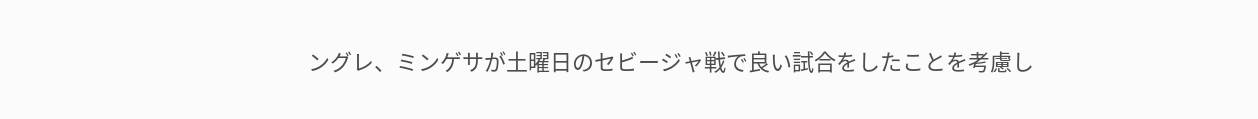ングレ、ミンゲサが土曜日のセビージャ戦で良い試合をしたことを考慮し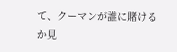て、クーマンが誰に賭けるか見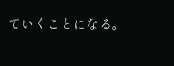ていくことになる。